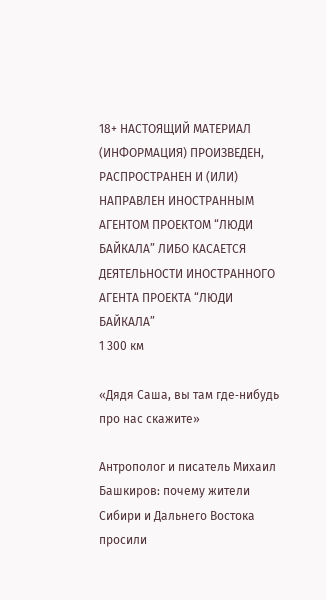18+ НАСТОЯЩИЙ МАТЕРИАЛ (ИНФОРМАЦИЯ) ПРОИЗВЕДЕН, РАСПРОСТРАНЕН И (ИЛИ) НАПРАВЛЕН ИНОСТРАННЫМ АГЕНТОМ ПРОЕКТОМ “ЛЮДИ БАЙКАЛА” ЛИБО КАСАЕТСЯ ДЕЯТЕЛЬНОСТИ ИНОСТРАННОГО АГЕНТА ПРОЕКТА “ЛЮДИ БАЙКАЛА”
1 300 км

«Дядя Саша, вы там где‑нибудь про нас скажите»

Антрополог и писатель Михаил Башкиров: почему жители Сибири и Дальнего Востока просили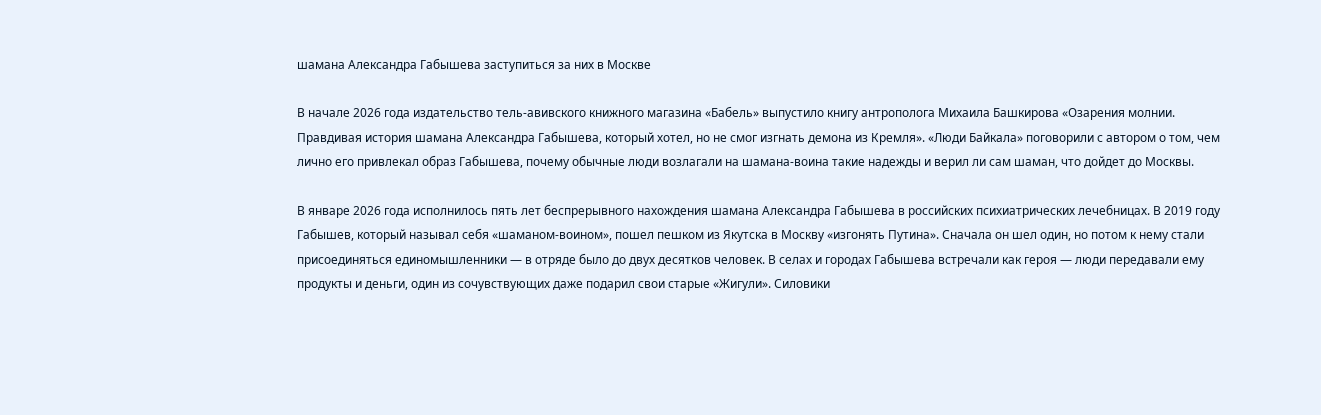шамана Александра Габышева заступиться за них в Москве

В начале 2026 года издательство тель-авивского книжного магазина «Бабель» выпустило книгу антрополога Михаила Башкирова «Озарения молнии. Правдивая история шамана Александра Габышева, который хотел, но не смог изгнать демона из Кремля». «Люди Байкала» поговорили с автором о том, чем лично его привлекал образ Габышева, почему обычные люди возлагали на шамана-воина такие надежды и верил ли сам шаман, что дойдет до Москвы.

В январе 2026 года исполнилось пять лет беспрерывного нахождения шамана Александра Габышева в российских психиатрических лечебницах. В 2019 году Габышев, который называл себя «шаманом-воином», пошел пешком из Якутска в Москву «изгонять Путина». Сначала он шел один, но потом к нему стали присоединяться единомышленники — в отряде было до двух десятков человек. В селах и городах Габышева встречали как героя — люди передавали ему продукты и деньги, один из сочувствующих даже подарил свои старые «Жигули». Силовики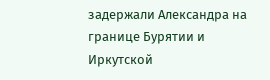задержали Александра на границе Бурятии и Иркутской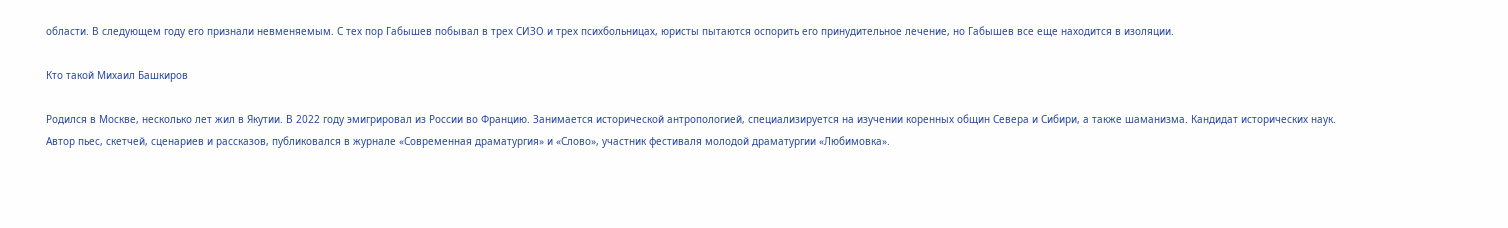области. В следующем году его признали невменяемым. С тех пор Габышев побывал в трех СИЗО и трех психбольницах, юристы пытаются оспорить его принудительное лечение, но Габышев все еще находится в изоляции.

Кто такой Михаил Башкиров

Родился в Москве, несколько лет жил в Якутии. В 2022 году эмигрировал из России во Францию. Занимается исторической антропологией, специализируется на изучении коренных общин Севера и Сибири, а также шаманизма. Кандидат исторических наук. Автор пьес, скетчей, сценариев и рассказов, публиковался в журнале «Современная драматургия» и «Слово», участник фестиваля молодой драматургии «Любимовка».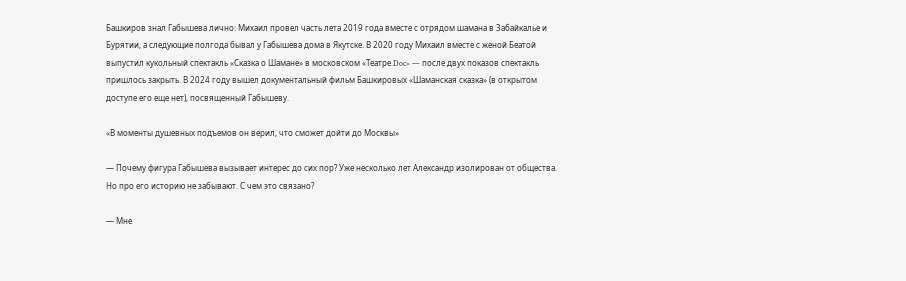Башкиров знал Габышева лично: Михаил провел часть лета 2019 года вместе с отрядом шамана в Забайкалье и Бурятии, а следующие полгода бывал у Габышева дома в Якутске. В 2020 году Михаил вместе с женой Беатой выпустил кукольный спектакль «Сказка о Шамане» в московском «Театре.Doc» — после двух показов спектакль пришлось закрыть. В 2024 году вышел документальный фильм Башкировых «Шаманская сказка» (в открытом доступе его еще нет), посвященный Габышеву.

«В моменты душевных подъемов он верил, что сможет дойти до Москвы»

— Почему фигура Габышева вызывает интерес до сих пор? Уже несколько лет Александр изолирован от общества. Но про его историю не забывают. С чем это связано?

— Мне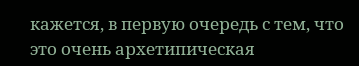кажется, в первую очередь с тем, что это очень архетипическая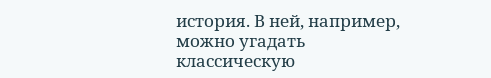история. В ней, например, можно угадать классическую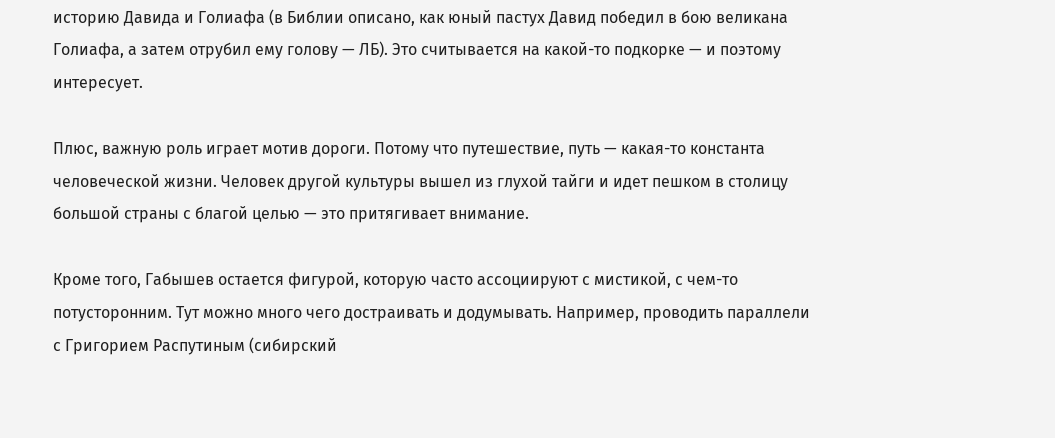историю Давида и Голиафа (в Библии описано, как юный пастух Давид победил в бою великана Голиафа, а затем отрубил ему голову — ЛБ). Это считывается на какой-то подкорке — и поэтому интересует.

Плюс, важную роль играет мотив дороги. Потому что путешествие, путь — какая-то константа человеческой жизни. Человек другой культуры вышел из глухой тайги и идет пешком в столицу большой страны с благой целью — это притягивает внимание.

Кроме того, Габышев остается фигурой, которую часто ассоциируют с мистикой, с чем-то потусторонним. Тут можно много чего достраивать и додумывать. Например, проводить параллели с Григорием Распутиным (сибирский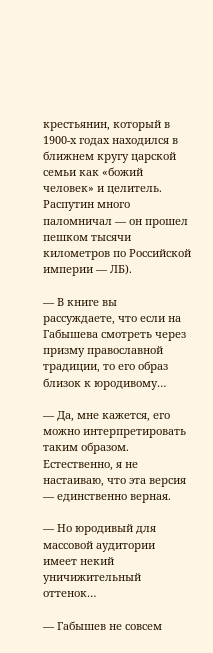крестьянин, который в 1900‑х годах находился в ближнем кругу царской семьи как «божий человек» и целитель. Распутин много паломничал — он прошел пешком тысячи километров по Российской империи — ЛБ).

— В книге вы рассуждаете, что если на Габышева смотреть через призму православной традиции, то его образ близок к юродивому…

— Да, мне кажется, его можно интерпретировать таким образом. Естественно, я не настаиваю, что эта версия — единственно верная.

— Но юродивый для массовой аудитории имеет некий уничижительный оттенок…

— Габышев не совсем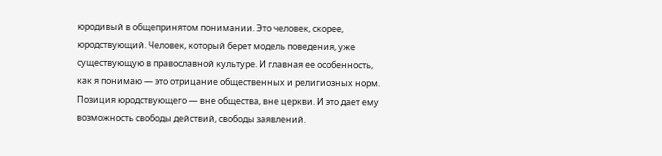юродивый в общепринятом понимании. Это человек, скорее, юродствующий. Человек, который берет модель поведения, уже существующую в православной культуре. И главная ее особенность, как я понимаю — это отрицание общественных и религиозных норм. Позиция юродствующего — вне общества, вне церкви. И это дает ему возможность свободы действий, свободы заявлений.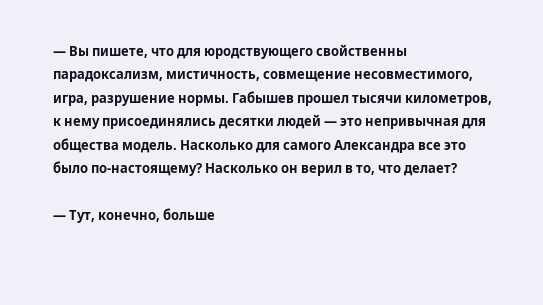— Вы пишете, что для юродствующего свойственны парадоксализм, мистичность, совмещение несовместимого, игра, разрушение нормы. Габышев прошел тысячи километров, к нему присоединялись десятки людей — это непривычная для общества модель. Насколько для самого Александра все это было по-настоящему? Насколько он верил в то, что делает?

— Тут, конечно, больше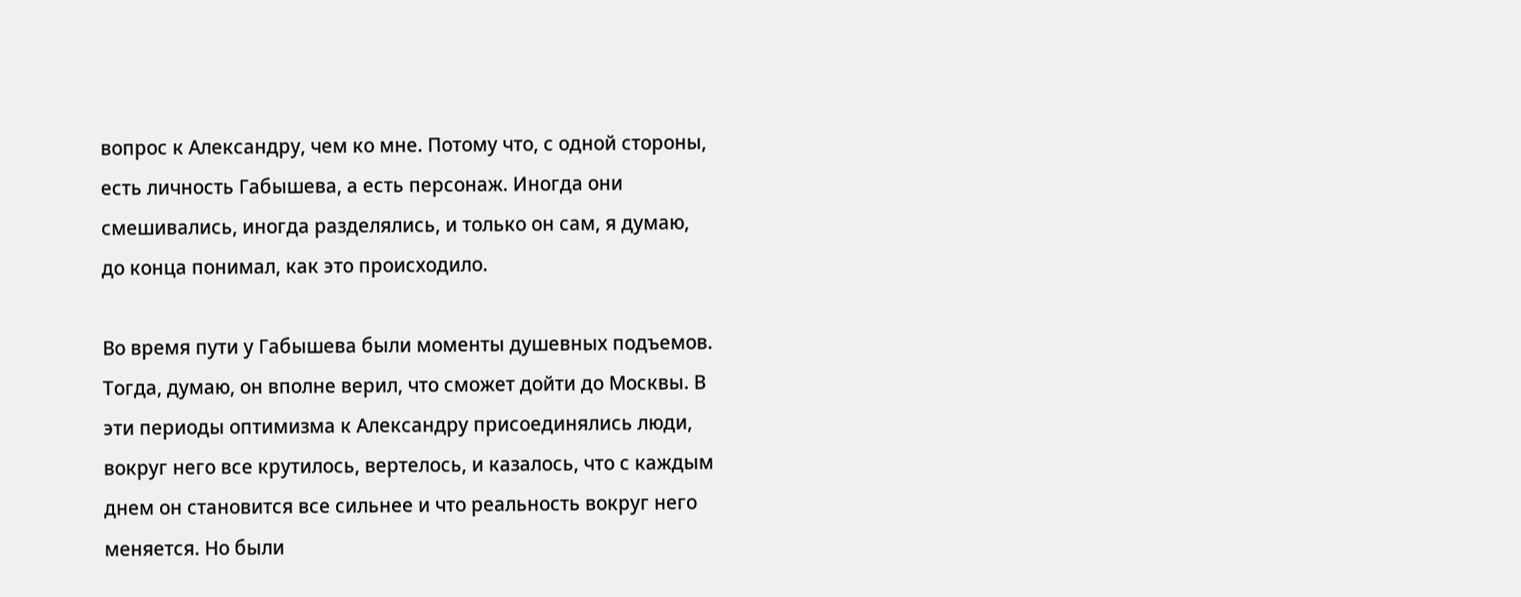вопрос к Александру, чем ко мне. Потому что, с одной стороны, есть личность Габышева, а есть персонаж. Иногда они смешивались, иногда разделялись, и только он сам, я думаю, до конца понимал, как это происходило.

Во время пути у Габышева были моменты душевных подъемов. Тогда, думаю, он вполне верил, что сможет дойти до Москвы. В эти периоды оптимизма к Александру присоединялись люди, вокруг него все крутилось, вертелось, и казалось, что с каждым днем он становится все сильнее и что реальность вокруг него меняется. Но были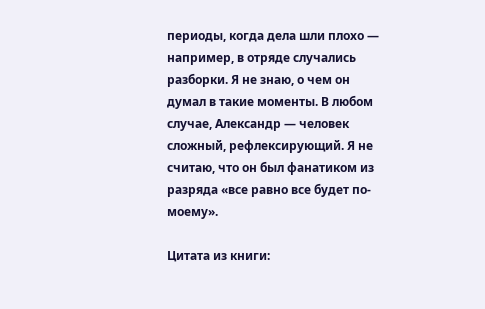периоды, когда дела шли плохо — например, в отряде случались разборки. Я не знаю, о чем он думал в такие моменты. В любом случае, Александр — человек сложный, рефлексирующий. Я не считаю, что он был фанатиком из разряда «все равно все будет по-моему».

Цитата из книги: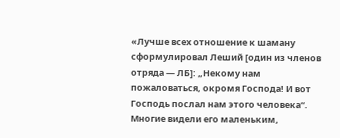«Лучше всех отношение к шаману сформулировал Леший [один из членов отряда — ЛБ]: „Некому нам пожаловаться, окромя Господа! И вот Господь послал нам этого человека“. Многие видели его маленьким,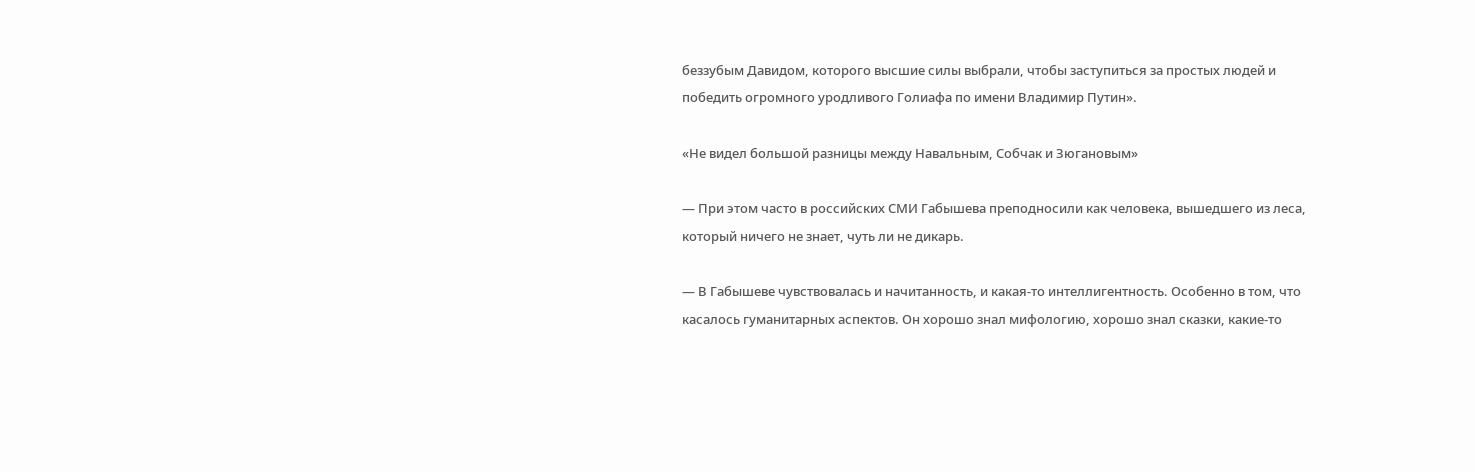беззубым Давидом, которого высшие силы выбрали, чтобы заступиться за простых людей и победить огромного уродливого Голиафа по имени Владимир Путин».

«Не видел большой разницы между Навальным, Собчак и Зюгановым»

— При этом часто в российских СМИ Габышева преподносили как человека, вышедшего из леса, который ничего не знает, чуть ли не дикарь.

— В Габышеве чувствовалась и начитанность, и какая-то интеллигентность. Особенно в том, что касалось гуманитарных аспектов. Он хорошо знал мифологию, хорошо знал сказки, какие-то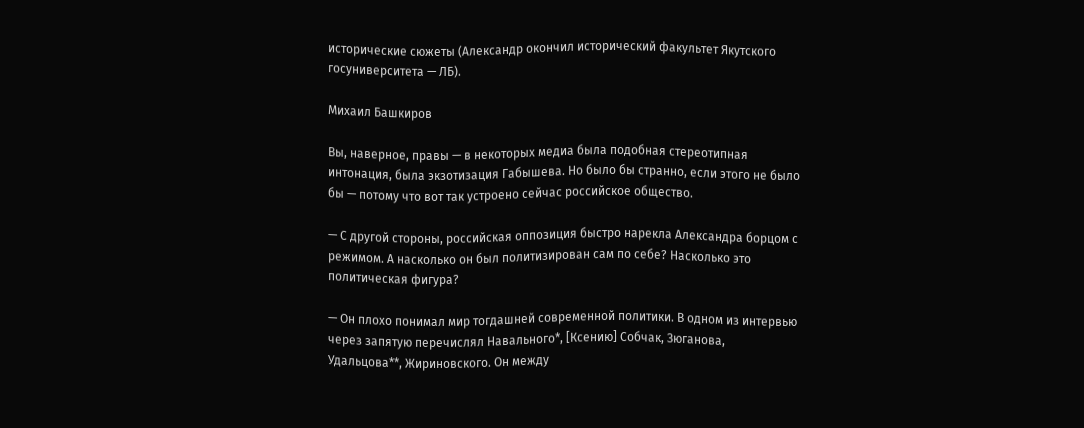исторические сюжеты (Александр окончил исторический факультет Якутского госуниверситета — ЛБ).

Михаил Башкиров

Вы, наверное, правы — в некоторых медиа была подобная стереотипная интонация, была экзотизация Габышева. Но было бы странно, если этого не было бы — потому что вот так устроено сейчас российское общество.

— С другой стороны, российская оппозиция быстро нарекла Александра борцом с режимом. А насколько он был политизирован сам по себе? Насколько это политическая фигура?

— Он плохо понимал мир тогдашней современной политики. В одном из интервью через запятую перечислял Навального*, [Ксению] Собчак, Зюганова, Удальцова**, Жириновского. Он между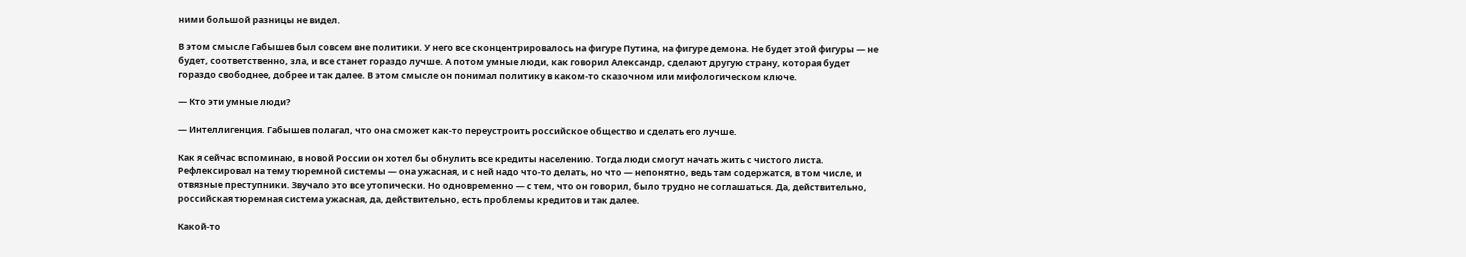ними большой разницы не видел.

В этом смысле Габышев был совсем вне политики. У него все сконцентрировалось на фигуре Путина, на фигуре демона. Не будет этой фигуры — не будет, соответственно, зла, и все станет гораздо лучше. А потом умные люди, как говорил Александр, сделают другую страну, которая будет гораздо свободнее, добрее и так далее. В этом смысле он понимал политику в каком-то сказочном или мифологическом ключе.

— Кто эти умные люди?

— Интеллигенция. Габышев полагал, что она сможет как-то переустроить российское общество и сделать его лучше.

Как я сейчас вспоминаю, в новой России он хотел бы обнулить все кредиты населению. Тогда люди смогут начать жить с чистого листа. Рефлексировал на тему тюремной системы — она ужасная, и с ней надо что-то делать, но что — непонятно, ведь там содержатся, в том числе, и отвязные преступники. Звучало это все утопически. Но одновременно — с тем, что он говорил, было трудно не соглашаться. Да, действительно, российская тюремная система ужасная, да, действительно, есть проблемы кредитов и так далее.

Какой-то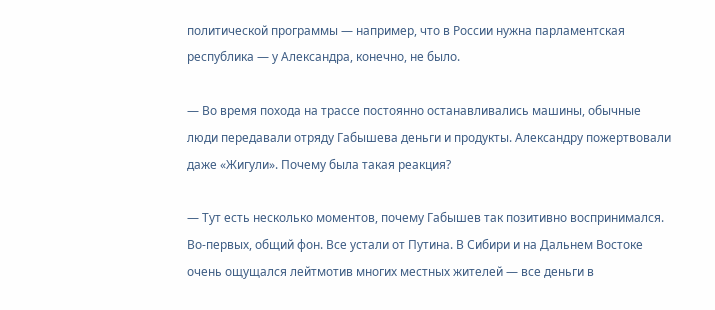политической программы — например, что в России нужна парламентская республика — у Александра, конечно, не было.

— Во время похода на трассе постоянно останавливались машины, обычные люди передавали отряду Габышева деньги и продукты. Александру пожертвовали даже «Жигули». Почему была такая реакция?

— Тут есть несколько моментов, почему Габышев так позитивно воспринимался. Во-первых, общий фон. Все устали от Путина. В Сибири и на Дальнем Востоке очень ощущался лейтмотив многих местных жителей — все деньги в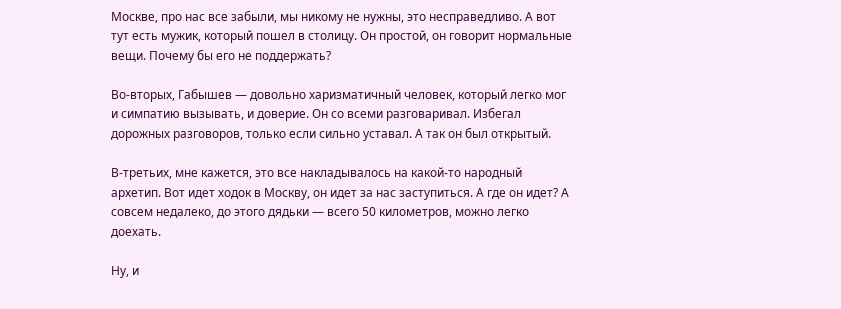Москве, про нас все забыли, мы никому не нужны, это несправедливо. А вот тут есть мужик, который пошел в столицу. Он простой, он говорит нормальные вещи. Почему бы его не поддержать?

Во-вторых, Габышев — довольно харизматичный человек, который легко мог и симпатию вызывать, и доверие. Он со всеми разговаривал. Избегал дорожных разговоров, только если сильно уставал. А так он был открытый.

В-третьих, мне кажется, это все накладывалось на какой-то народный архетип. Вот идет ходок в Москву, он идет за нас заступиться. А где он идет? А совсем недалеко, до этого дядьки — всего 50 километров, можно легко доехать.

Ну, и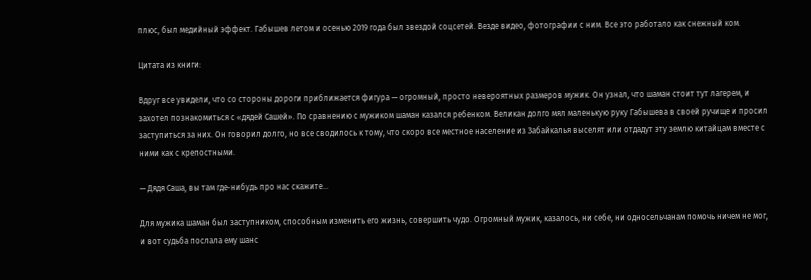плюс, был медийный эффект. Габышев летом и осенью 2019 года был звездой соцсетей. Везде видео, фотографии с ним. Все это работало как снежный ком.

Цитата из книги:

Вдруг все увидели, что со стороны дороги приближается фигура — огромный, просто невероятных размеров мужик. Он узнал, что шаман стоит тут лагерем, и захотел познакомиться с «дядей Сашей». По сравнению с мужиком шаман казался ребенком. Великан долго мял маленькую руку Габышева в своей ручище и просил заступиться за них. Он говорил долго, но все сводилось к тому, что скоро все местное население из Забайкалья выселят или отдадут эту землю китайцам вместе с ними как с крепостными.

— Дядя Саша, вы там где‑нибудь про нас скажите…

Для мужика шаман был заступником, способным изменить его жизнь, совершить чудо. Огромный мужик, казалось, ни себе, ни односельчанам помочь ничем не мог, и вот судьба послала ему шанс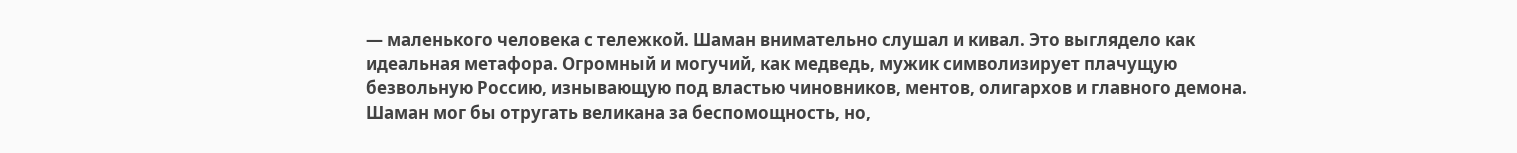— маленького человека с тележкой. Шаман внимательно слушал и кивал. Это выглядело как идеальная метафора. Огромный и могучий, как медведь, мужик символизирует плачущую безвольную Россию, изнывающую под властью чиновников, ментов, олигархов и главного демона. Шаман мог бы отругать великана за беспомощность, но,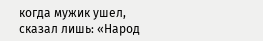когда мужик ушел, сказал лишь: «Народ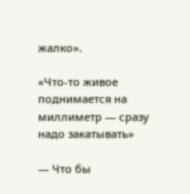жалко».

«Что-то живое поднимается на миллиметр — сразу надо закатывать»

— Что бы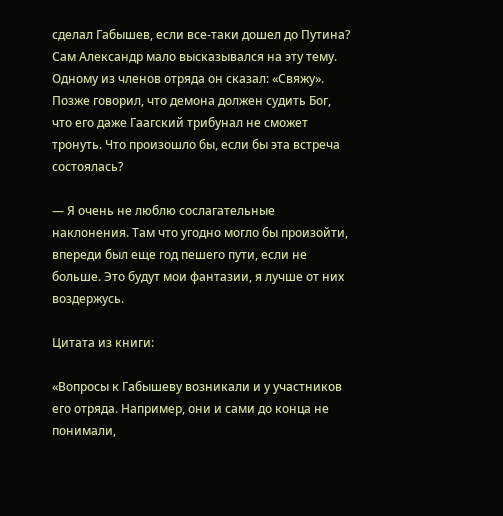сделал Габышев, если все-таки дошел до Путина? Сам Александр мало высказывался на эту тему. Одному из членов отряда он сказал: «Свяжу». Позже говорил, что демона должен судить Бог, что его даже Гаагский трибунал не сможет тронуть. Что произошло бы, если бы эта встреча состоялась?

— Я очень не люблю сослагательные наклонения. Там что угодно могло бы произойти, впереди был еще год пешего пути, если не больше. Это будут мои фантазии, я лучше от них воздержусь.

Цитата из книги:

«Вопросы к Габышеву возникали и у участников его отряда. Например, они и сами до конца не понимали,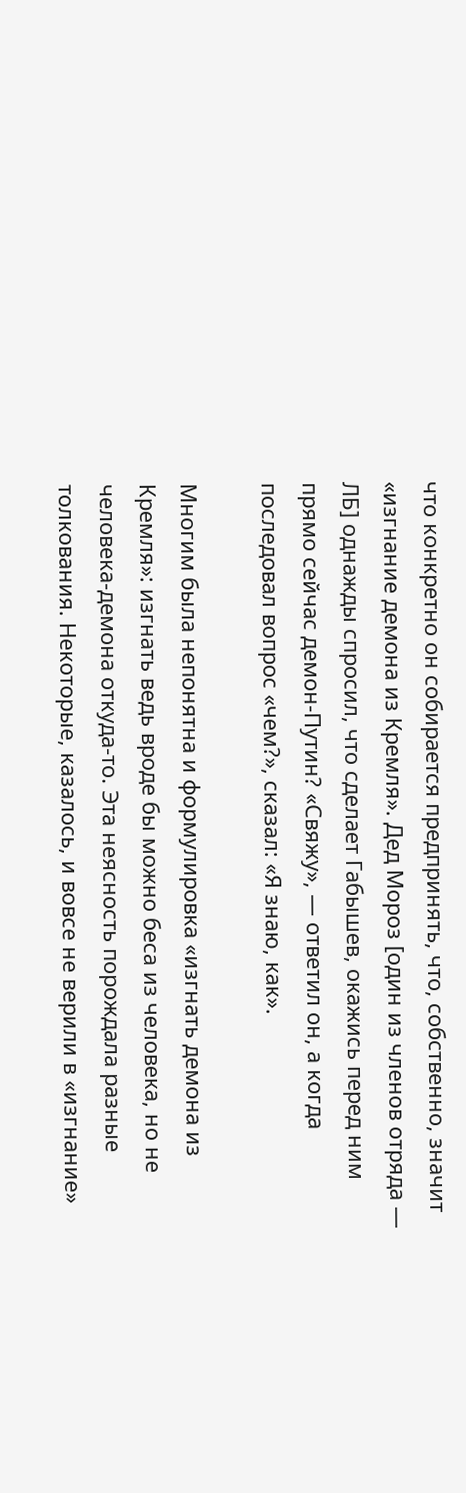что конкретно он собирается предпринять, что, собственно, значит «изгнание демона из Кремля». Дед Мороз [один из членов отряда — ЛБ] однажды спросил, что сделает Габышев, окажись перед ним прямо сейчас демон-Путин? «Свяжу», — ответил он, а когда последовал вопрос «чем?», сказал: «Я знаю, как».

Многим была непонятна и формулировка «изгнать демона из Кремля»: изгнать ведь вроде бы можно беса из человека, но не человека-демона откуда‑то. Эта неясность порождала разные толкования. Некоторые, казалось, и вовсе не верили в «изгнание»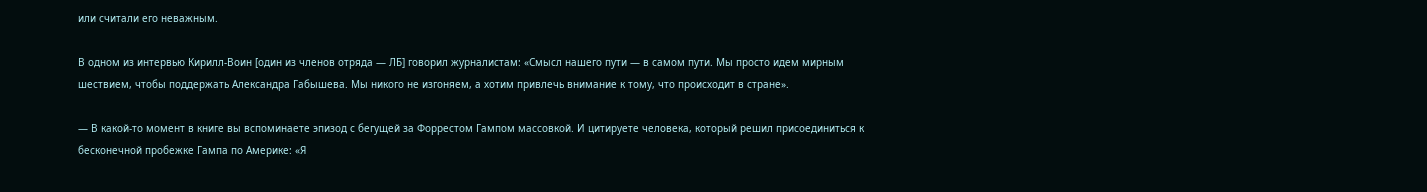или считали его неважным.

В одном из интервью Кирилл-Воин [один из членов отряда — ЛБ] говорил журналистам: «Смысл нашего пути — в самом пути. Мы просто идем мирным шествием, чтобы поддержать Александра Габышева. Мы никого не изгоняем, а хотим привлечь внимание к тому, что происходит в стране».

— В какой-то момент в книге вы вспоминаете эпизод с бегущей за Форрестом Гампом массовкой. И цитируете человека, который решил присоединиться к бесконечной пробежке Гампа по Америке: «Я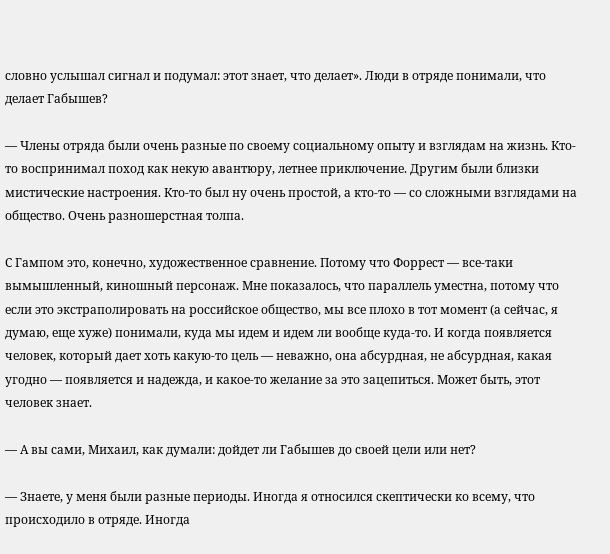словно услышал сигнал и подумал: этот знает, что делает». Люди в отряде понимали, что делает Габышев?

— Члены отряда были очень разные по своему социальному опыту и взглядам на жизнь. Кто-то воспринимал поход как некую авантюру, летнее приключение. Другим были близки мистические настроения. Кто-то был ну очень простой, а кто-то — со сложными взглядами на общество. Очень разношерстная толпа.

С Гампом это, конечно, художественное сравнение. Потому что Форрест — все-таки вымышленный, киношный персонаж. Мне показалось, что параллель уместна, потому что если это экстраполировать на российское общество, мы все плохо в тот момент (а сейчас, я думаю, еще хуже) понимали, куда мы идем и идем ли вообще куда-то. И когда появляется человек, который дает хоть какую-то цель — неважно, она абсурдная, не абсурдная, какая угодно — появляется и надежда, и какое-то желание за это зацепиться. Может быть, этот человек знает.

— А вы сами, Михаил, как думали: дойдет ли Габышев до своей цели или нет?

— Знаете, у меня были разные периоды. Иногда я относился скептически ко всему, что происходило в отряде. Иногда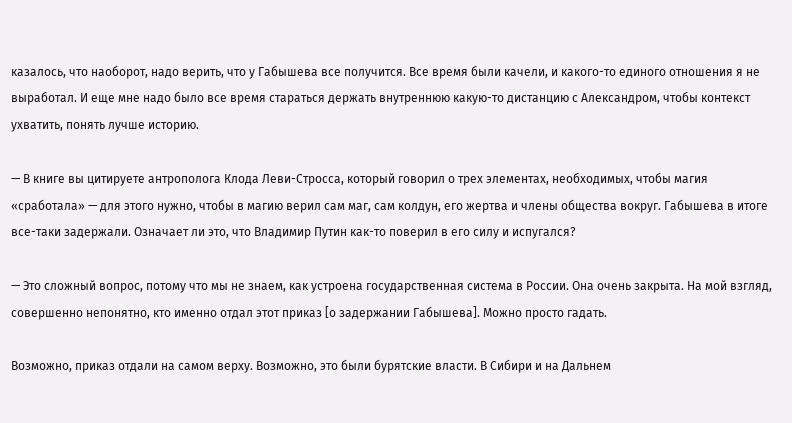казалось, что наоборот, надо верить, что у Габышева все получится. Все время были качели, и какого-то единого отношения я не выработал. И еще мне надо было все время стараться держать внутреннюю какую-то дистанцию с Александром, чтобы контекст ухватить, понять лучше историю.

— В книге вы цитируете антрополога Клода Леви-Стросса, который говорил о трех элементах, необходимых, чтобы магия «сработала» — для этого нужно, чтобы в магию верил сам маг, сам колдун, его жертва и члены общества вокруг. Габышева в итоге все-таки задержали. Означает ли это, что Владимир Путин как-то поверил в его силу и испугался?

— Это сложный вопрос, потому что мы не знаем, как устроена государственная система в России. Она очень закрыта. На мой взгляд, совершенно непонятно, кто именно отдал этот приказ [о задержании Габышева]. Можно просто гадать.

Возможно, приказ отдали на самом верху. Возможно, это были бурятские власти. В Сибири и на Дальнем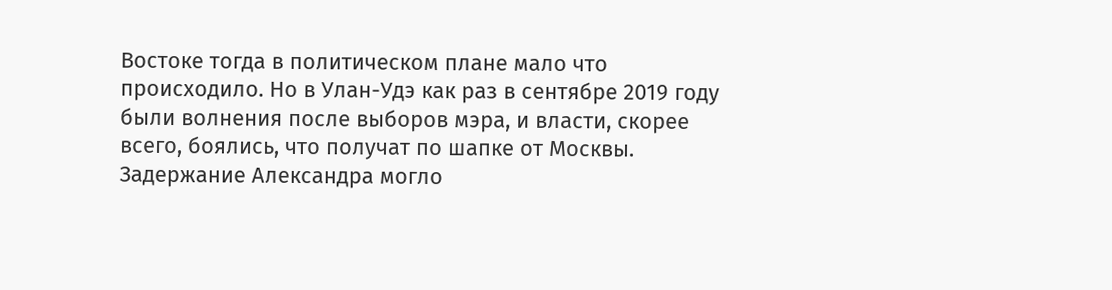Востоке тогда в политическом плане мало что происходило. Но в Улан-Удэ как раз в сентябре 2019 году были волнения после выборов мэра, и власти, скорее всего, боялись, что получат по шапке от Москвы. Задержание Александра могло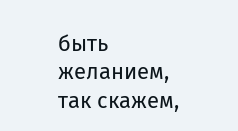быть желанием, так скажем,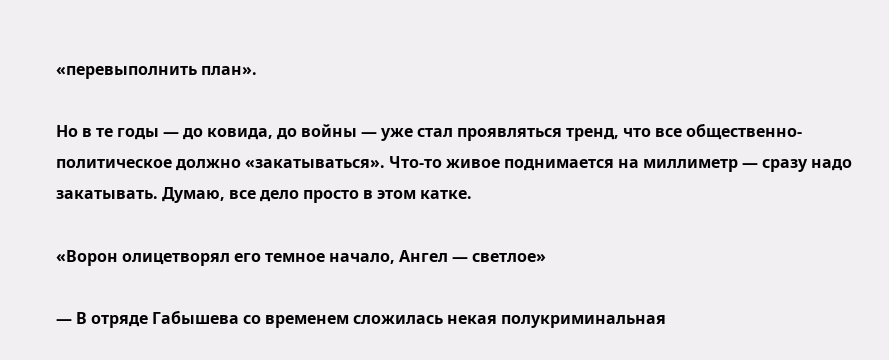«перевыполнить план».

Но в те годы — до ковида, до войны — уже стал проявляться тренд, что все общественно-политическое должно «закатываться». Что-то живое поднимается на миллиметр — сразу надо закатывать. Думаю, все дело просто в этом катке.

«Ворон олицетворял его темное начало, Ангел — светлое»

— В отряде Габышева со временем сложилась некая полукриминальная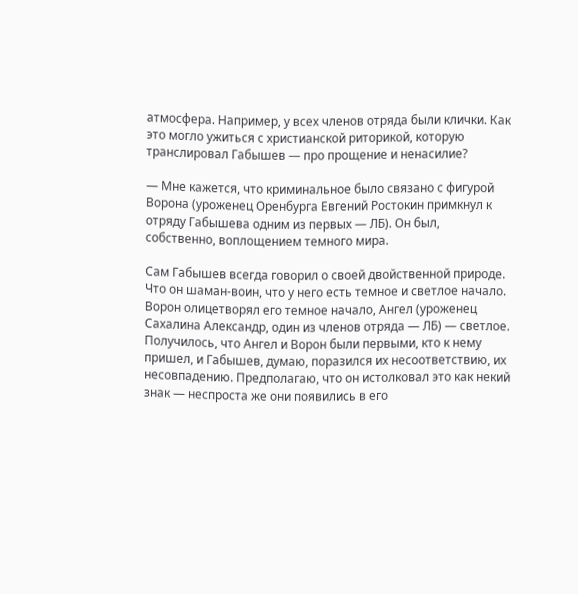атмосфера. Например, у всех членов отряда были клички. Как это могло ужиться с христианской риторикой, которую транслировал Габышев — про прощение и ненасилие?

— Мне кажется, что криминальное было связано с фигурой Ворона (уроженец Оренбурга Евгений Ростокин примкнул к отряду Габышева одним из первых — ЛБ). Он был, собственно, воплощением темного мира.

Сам Габышев всегда говорил о своей двойственной природе. Что он шаман-воин, что у него есть темное и светлое начало. Ворон олицетворял его темное начало, Ангел (уроженец Сахалина Александр, один из членов отряда — ЛБ) — светлое. Получилось, что Ангел и Ворон были первыми, кто к нему пришел, и Габышев, думаю, поразился их несоответствию, их несовпадению. Предполагаю, что он истолковал это как некий знак — неспроста же они появились в его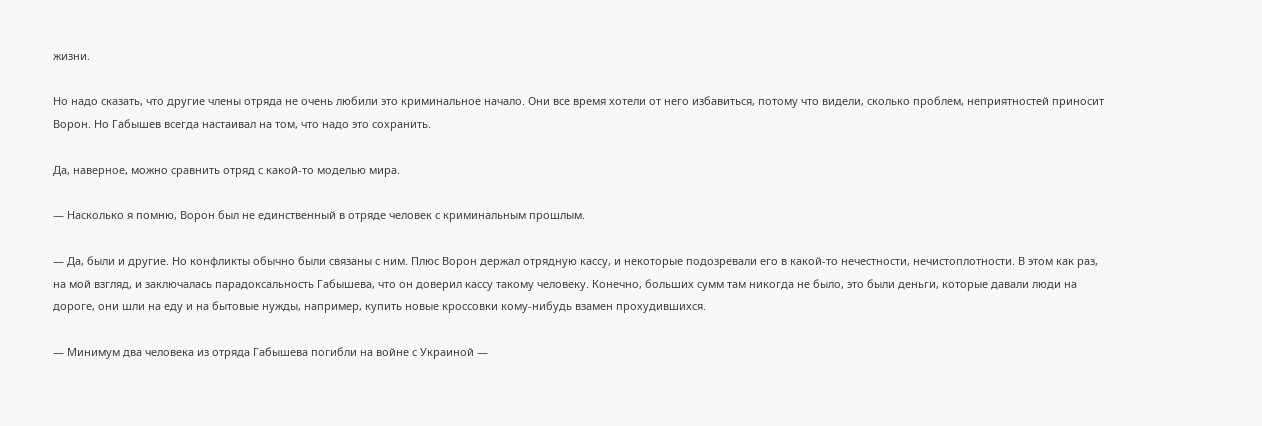жизни.

Но надо сказать, что другие члены отряда не очень любили это криминальное начало. Они все время хотели от него избавиться, потому что видели, сколько проблем, неприятностей приносит Ворон. Но Габышев всегда настаивал на том, что надо это сохранить.

Да, наверное, можно сравнить отряд с какой-то моделью мира.

— Насколько я помню, Ворон был не единственный в отряде человек с криминальным прошлым.

— Да, были и другие. Но конфликты обычно были связаны с ним. Плюс Ворон держал отрядную кассу, и некоторые подозревали его в какой-то нечестности, нечистоплотности. В этом как раз, на мой взгляд, и заключалась парадоксальность Габышева, что он доверил кассу такому человеку. Конечно, больших сумм там никогда не было, это были деньги, которые давали люди на дороге, они шли на еду и на бытовые нужды, например, купить новые кроссовки кому-нибудь взамен прохудившихся.

— Минимум два человека из отряда Габышева погибли на войне с Украиной —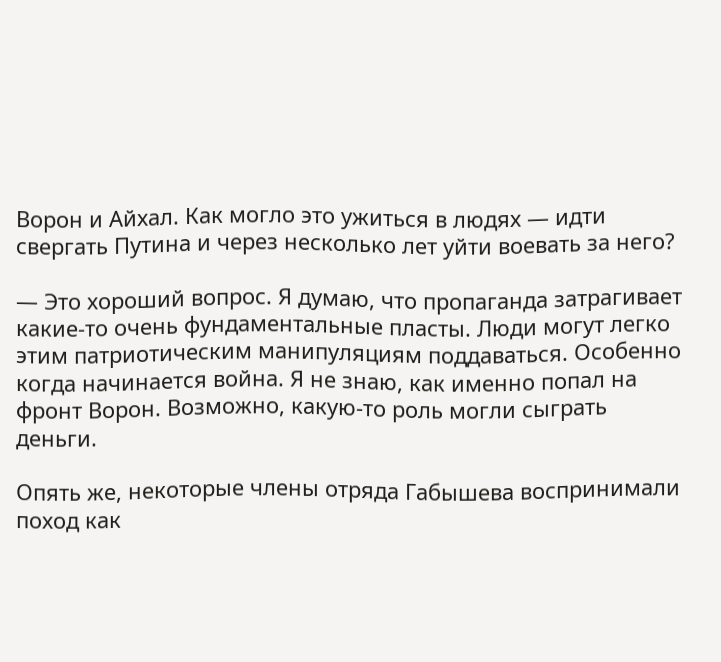Ворон и Айхал. Как могло это ужиться в людях — идти свергать Путина и через несколько лет уйти воевать за него?

— Это хороший вопрос. Я думаю, что пропаганда затрагивает какие-то очень фундаментальные пласты. Люди могут легко этим патриотическим манипуляциям поддаваться. Особенно когда начинается война. Я не знаю, как именно попал на фронт Ворон. Возможно, какую-то роль могли сыграть деньги.

Опять же, некоторые члены отряда Габышева воспринимали поход как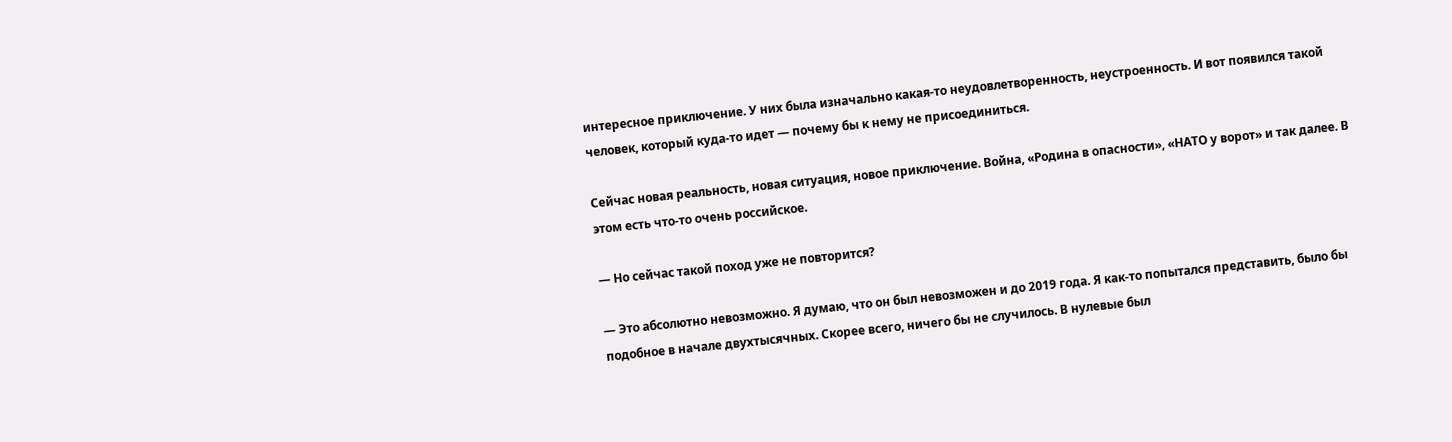интересное приключение. У них была изначально какая-то неудовлетворенность, неустроенность. И вот появился такой человек, который куда-то идет — почему бы к нему не присоединиться.

Сейчас новая реальность, новая ситуация, новое приключение. Война, «Родина в опасности», «НАТО у ворот» и так далее. В этом есть что-то очень российское.

— Но сейчас такой поход уже не повторится?

— Это абсолютно невозможно. Я думаю, что он был невозможен и до 2019 года. Я как-то попытался представить, было бы подобное в начале двухтысячных. Скорее всего, ничего бы не случилось. В нулевые был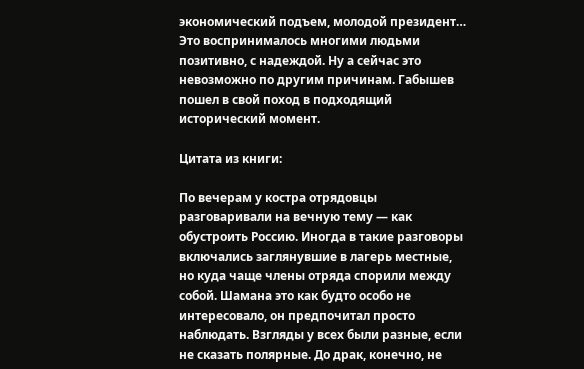экономический подъем, молодой президент… Это воспринималось многими людьми позитивно, с надеждой. Ну а сейчас это невозможно по другим причинам. Габышев пошел в свой поход в подходящий исторический момент.

Цитата из книги:

По вечерам у костра отрядовцы разговаривали на вечную тему — как обустроить Россию. Иногда в такие разговоры включались заглянувшие в лагерь местные, но куда чаще члены отряда спорили между собой. Шамана это как будто особо не интересовало, он предпочитал просто наблюдать. Взгляды у всех были разные, если не сказать полярные. До драк, конечно, не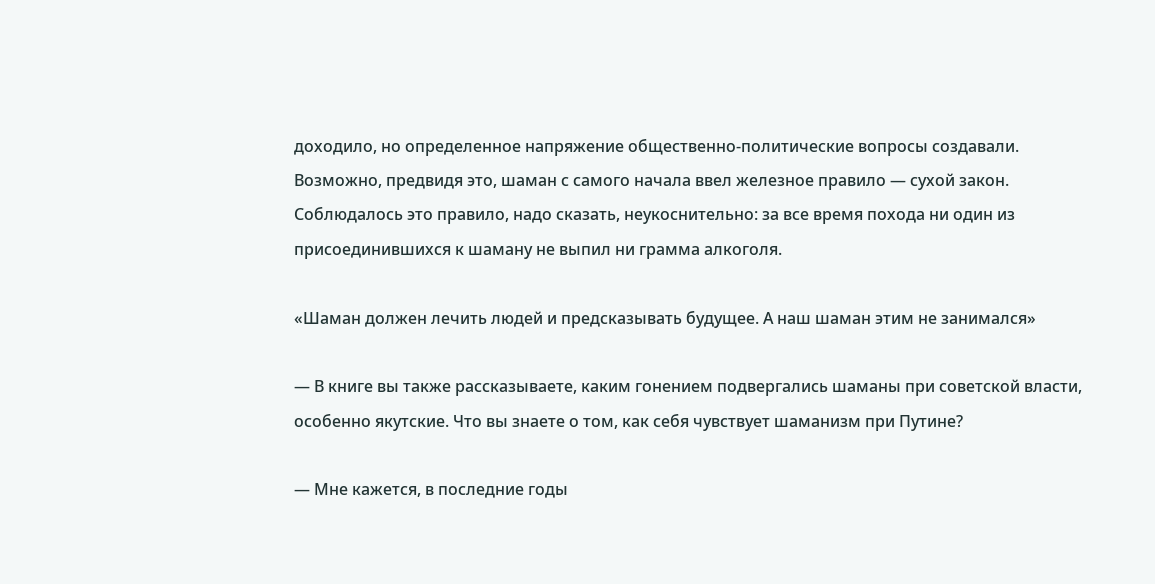доходило, но определенное напряжение общественно-политические вопросы создавали. Возможно, предвидя это, шаман с самого начала ввел железное правило — сухой закон. Соблюдалось это правило, надо сказать, неукоснительно: за все время похода ни один из присоединившихся к шаману не выпил ни грамма алкоголя.

«Шаман должен лечить людей и предсказывать будущее. А наш шаман этим не занимался»

— В книге вы также рассказываете, каким гонением подвергались шаманы при советской власти, особенно якутские. Что вы знаете о том, как себя чувствует шаманизм при Путине?

— Мне кажется, в последние годы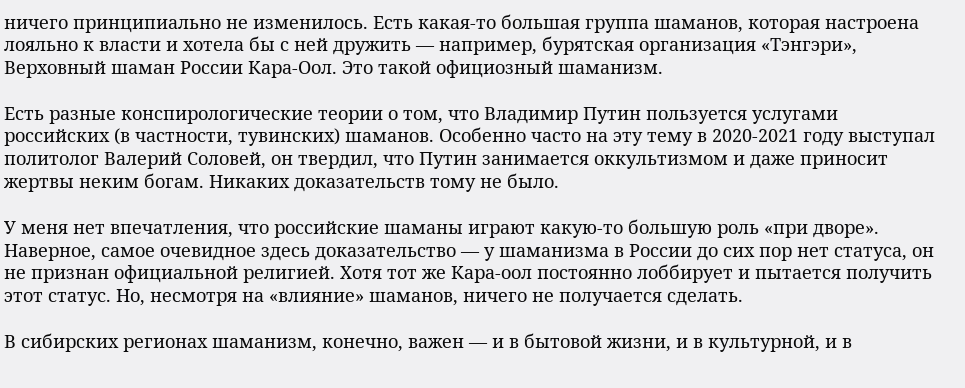ничего принципиально не изменилось. Есть какая-то большая группа шаманов, которая настроена лояльно к власти и хотела бы с ней дружить — например, бурятская организация «Тэнгэри», Верховный шаман России Кара-Оол. Это такой официозный шаманизм.

Есть разные конспирологические теории о том, что Владимир Путин пользуется услугами российских (в частности, тувинских) шаманов. Особенно часто на эту тему в 2020-2021 году выступал политолог Валерий Соловей, он твердил, что Путин занимается оккультизмом и даже приносит жертвы неким богам. Никаких доказательств тому не было.

У меня нет впечатления, что российские шаманы играют какую-то большую роль «при дворе». Наверное, самое очевидное здесь доказательство — у шаманизма в России до сих пор нет статуса, он не признан официальной религией. Хотя тот же Кара-оол постоянно лоббирует и пытается получить этот статус. Но, несмотря на «влияние» шаманов, ничего не получается сделать.

В сибирских регионах шаманизм, конечно, важен — и в бытовой жизни, и в культурной, и в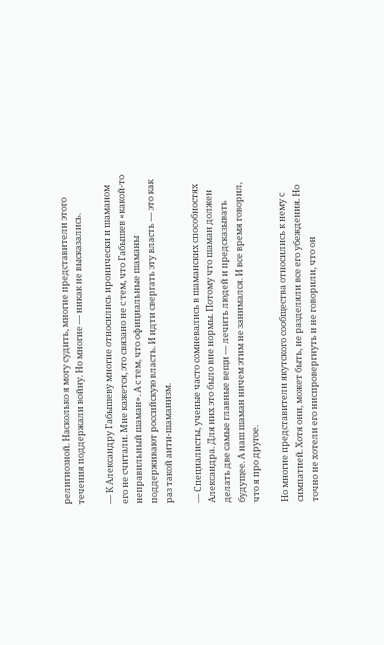религиозной. Насколько я могу судить, многие представители этого течения поддержали войну. Но многие — никак не высказались.

— К Александру Габышеву многие относились иронически и шаманом его не считали. Мне кажется, это связано не с тем, что Габышев «какой-то неправильный шаман». А с тем, что официальные шаманы поддерживают российскую власть. И идти свергать эту власть — это как раз такой анти-шаманизм.

— Специалисты, ученые часто сомневались в шаманских способностях Александра. Для них это было вне нормы. Потому что шаман должен делать две самые главные вещи — лечить людей и предсказывать будущее. А наш шаман ничем этим не занимался. И все время говорил, что я про другое.

Но многие представители якутского сообщества относились к нему с симпатией. Хотя они, может быть, не разделяли все его убеждения. Но точно не хотели его ниспровергнуть и не говорили, что он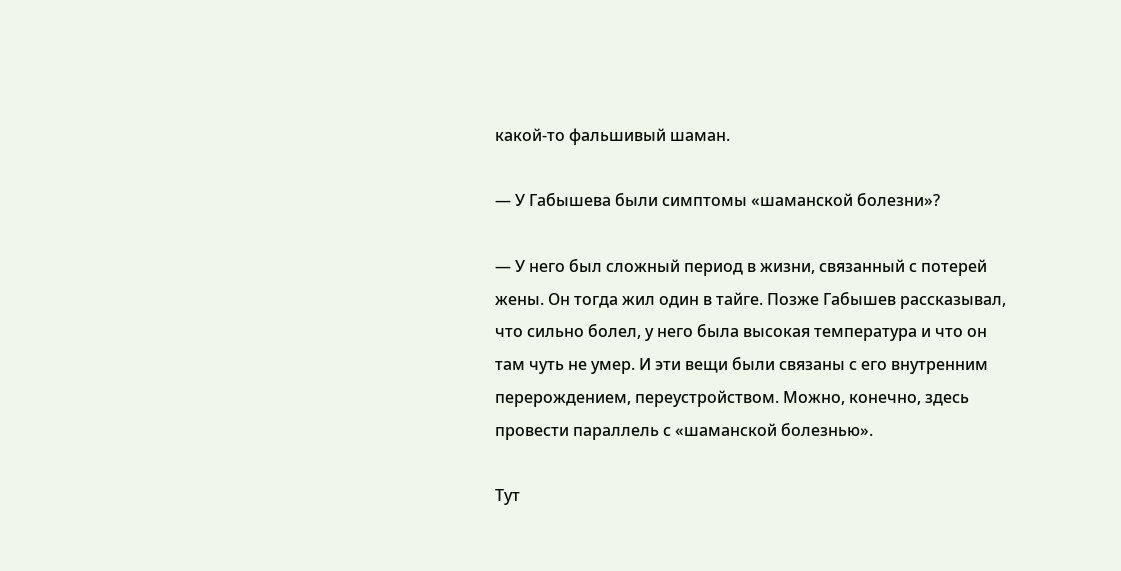какой-то фальшивый шаман.

— У Габышева были симптомы «шаманской болезни»?

— У него был сложный период в жизни, связанный с потерей жены. Он тогда жил один в тайге. Позже Габышев рассказывал, что сильно болел, у него была высокая температура и что он там чуть не умер. И эти вещи были связаны с его внутренним перерождением, переустройством. Можно, конечно, здесь провести параллель с «шаманской болезнью».

Тут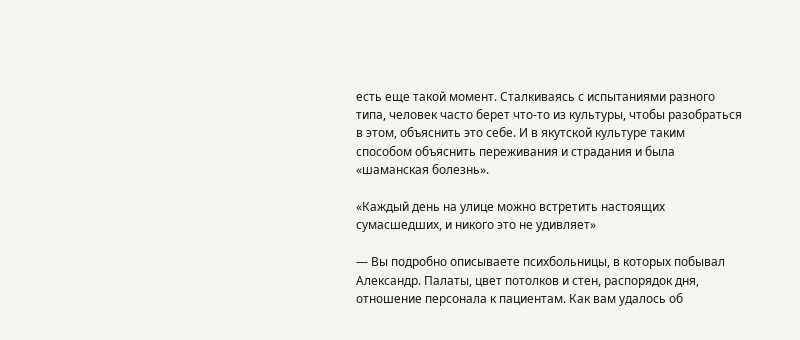есть еще такой момент. Сталкиваясь с испытаниями разного типа, человек часто берет что-то из культуры, чтобы разобраться в этом, объяснить это себе. И в якутской культуре таким способом объяснить переживания и страдания и была «шаманская болезнь».

«Каждый день на улице можно встретить настоящих сумасшедших, и никого это не удивляет»

— Вы подробно описываете психбольницы, в которых побывал Александр. Палаты, цвет потолков и стен, распорядок дня, отношение персонала к пациентам. Как вам удалось об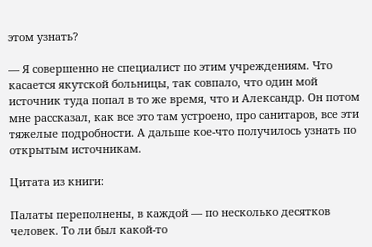этом узнать?

— Я совершенно не специалист по этим учреждениям. Что касается якутской больницы, так совпало, что один мой источник туда попал в то же время, что и Александр. Он потом мне рассказал, как все это там устроено, про санитаров, все эти тяжелые подробности. А дальше кое-что получилось узнать по открытым источникам.

Цитата из книги:

Палаты переполнены, в каждой — по несколько десятков человек. То ли был какой‑то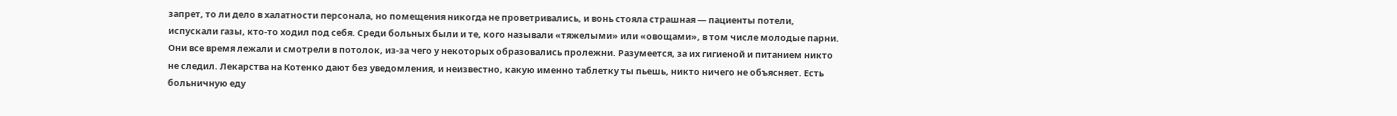запрет, то ли дело в халатности персонала, но помещения никогда не проветривались, и вонь стояла страшная — пациенты потели, испускали газы, кто‑то ходил под себя. Среди больных были и те, кого называли «тяжелыми» или «овощами», в том числе молодые парни. Они все время лежали и смотрели в потолок, из-за чего у некоторых образовались пролежни. Разумеется, за их гигиеной и питанием никто не следил. Лекарства на Котенко дают без уведомления, и неизвестно, какую именно таблетку ты пьешь, никто ничего не объясняет. Есть больничную еду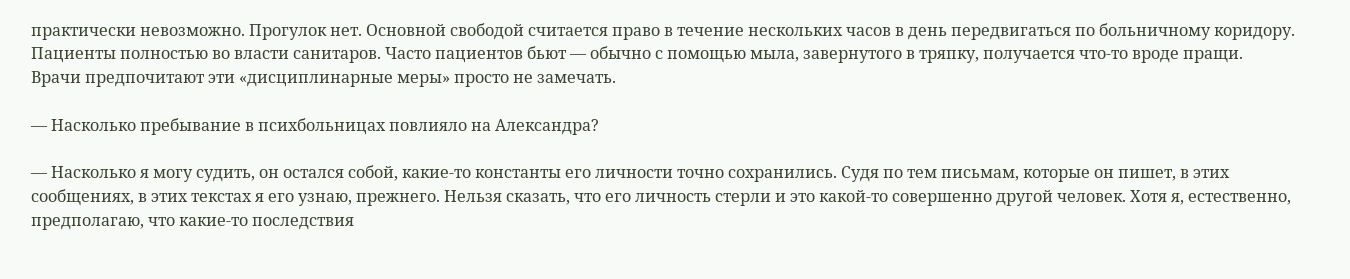практически невозможно. Прогулок нет. Основной свободой считается право в течение нескольких часов в день передвигаться по больничному коридору. Пациенты полностью во власти санитаров. Часто пациентов бьют — обычно с помощью мыла, завернутого в тряпку, получается что‑то вроде пращи. Врачи предпочитают эти «дисциплинарные меры» просто не замечать.

— Насколько пребывание в психбольницах повлияло на Александра?

— Насколько я могу судить, он остался собой, какие-то константы его личности точно сохранились. Судя по тем письмам, которые он пишет, в этих сообщениях, в этих текстах я его узнаю, прежнего. Нельзя сказать, что его личность стерли и это какой-то совершенно другой человек. Хотя я, естественно, предполагаю, что какие-то последствия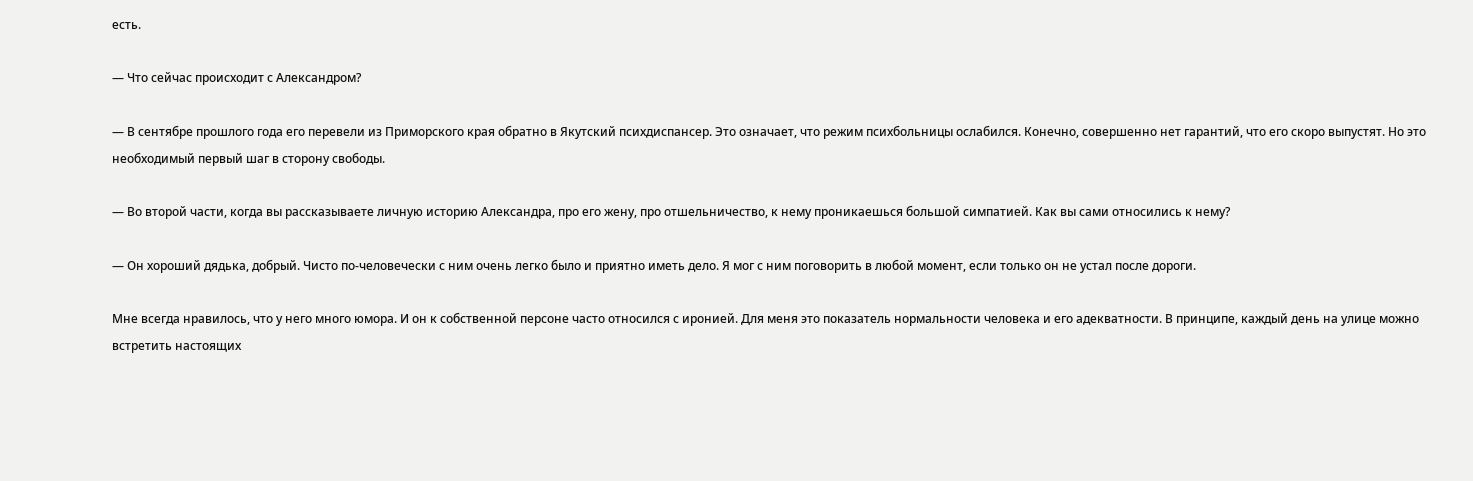есть.

— Что сейчас происходит с Александром?

— В сентябре прошлого года его перевели из Приморского края обратно в Якутский психдиспансер. Это означает, что режим психбольницы ослабился. Конечно, совершенно нет гарантий, что его скоро выпустят. Но это необходимый первый шаг в сторону свободы.

— Во второй части, когда вы рассказываете личную историю Александра, про его жену, про отшельничество, к нему проникаешься большой симпатией. Как вы сами относились к нему?

— Он хороший дядька, добрый. Чисто по-человечески с ним очень легко было и приятно иметь дело. Я мог с ним поговорить в любой момент, если только он не устал после дороги.

Мне всегда нравилось, что у него много юмора. И он к собственной персоне часто относился с иронией. Для меня это показатель нормальности человека и его адекватности. В принципе, каждый день на улице можно встретить настоящих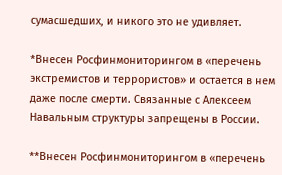сумасшедших, и никого это не удивляет.

*Внесен Росфинмониторингом в «перечень экстремистов и террористов» и остается в нем даже после смерти. Связанные с Алексеем Навальным структуры запрещены в России.

**Внесен Росфинмониторингом в «перечень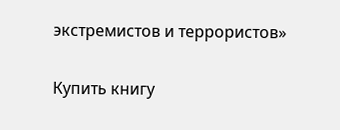экстремистов и террористов»

Купить книгу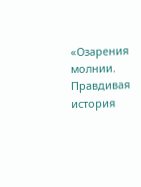«Озарения молнии. Правдивая история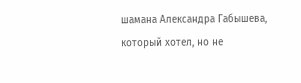шамана Александра Габышева, который хотел, но не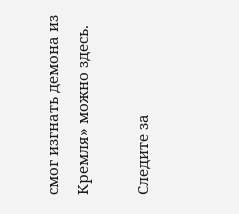смог изгнать демона из Кремля» можно здесь.

Следите за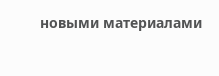новыми материалами